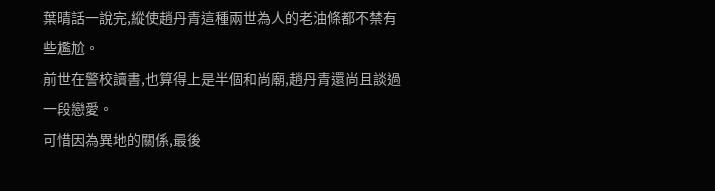葉晴話一說完,縱使趙丹青這種兩世為人的老油條都不禁有些尷尬。
前世在警校讀書,也算得上是半個和尚廟,趙丹青還尚且談過一段戀愛。
可惜因為異地的關係,最後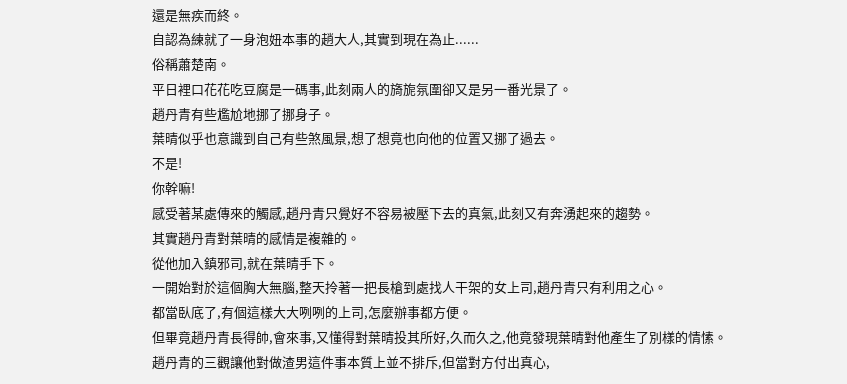還是無疾而終。
自認為練就了一身泡妞本事的趙大人,其實到現在為止......
俗稱蕭楚南。
平日裡口花花吃豆腐是一碼事,此刻兩人的旖旎氛圍卻又是另一番光景了。
趙丹青有些尷尬地挪了挪身子。
葉晴似乎也意識到自己有些煞風景,想了想竟也向他的位置又挪了過去。
不是!
你幹嘛!
感受著某處傳來的觸感,趙丹青只覺好不容易被壓下去的真氣,此刻又有奔湧起來的趨勢。
其實趙丹青對葉晴的感情是複雜的。
從他加入鎮邪司,就在葉晴手下。
一開始對於這個胸大無腦,整天拎著一把長槍到處找人干架的女上司,趙丹青只有利用之心。
都當臥底了,有個這樣大大咧咧的上司,怎麼辦事都方便。
但畢竟趙丹青長得帥,會來事,又懂得對葉晴投其所好,久而久之,他竟發現葉晴對他產生了別樣的情愫。
趙丹青的三觀讓他對做渣男這件事本質上並不排斥,但當對方付出真心,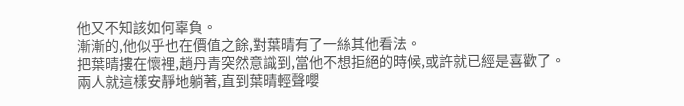他又不知該如何辜負。
漸漸的,他似乎也在價值之餘,對葉晴有了一絲其他看法。
把葉晴摟在懷裡,趙丹青突然意識到,當他不想拒絕的時候,或許就已經是喜歡了。
兩人就這樣安靜地躺著,直到葉晴輕聲嚶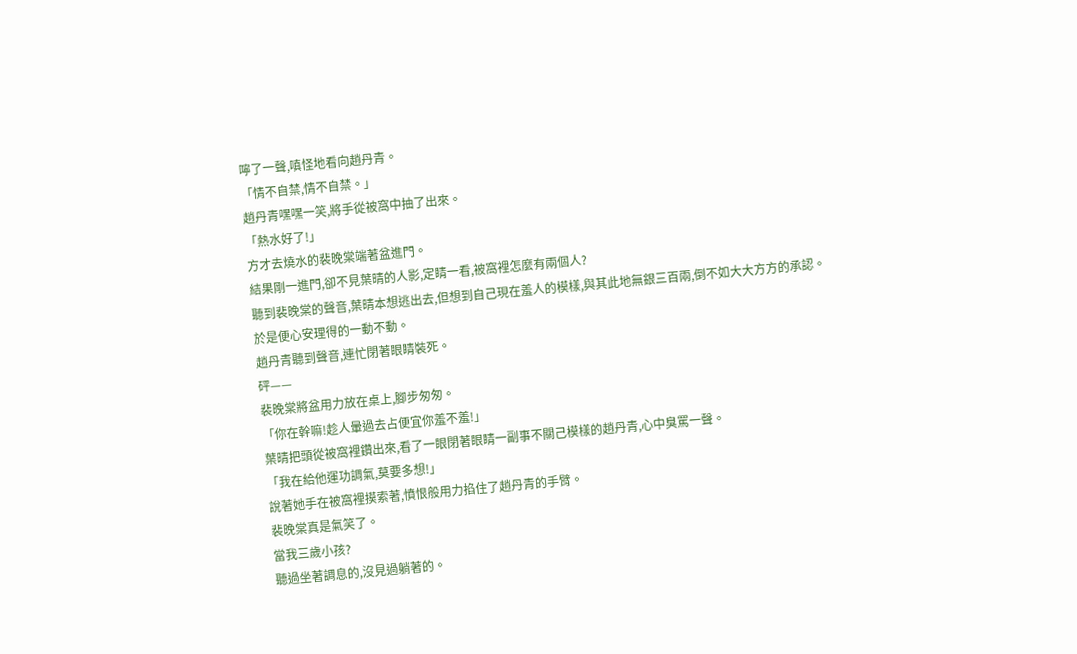嚀了一聲,嗔怪地看向趙丹青。
「情不自禁,情不自禁。」
趙丹青嘿嘿一笑,將手從被窩中抽了出來。
「熱水好了!」
方才去燒水的裴晚棠端著盆進門。
結果剛一進門,卻不見葉晴的人影,定睛一看,被窩裡怎麼有兩個人?
聽到裴晚棠的聲音,葉晴本想逃出去,但想到自己現在羞人的模樣,與其此地無銀三百兩,倒不如大大方方的承認。
於是便心安理得的一動不動。
趙丹青聽到聲音,連忙閉著眼睛裝死。
砰——
裴晚棠將盆用力放在桌上,腳步匆匆。
「你在幹嘛!趁人暈過去占便宜你羞不羞!」
葉晴把頭從被窩裡鑽出來,看了一眼閉著眼睛一副事不關己模樣的趙丹青,心中臭罵一聲。
「我在給他運功調氣,莫要多想!」
說著她手在被窩裡摸索著,憤恨般用力掐住了趙丹青的手臂。
裴晚棠真是氣笑了。
當我三歲小孩?
聽過坐著調息的,沒見過躺著的。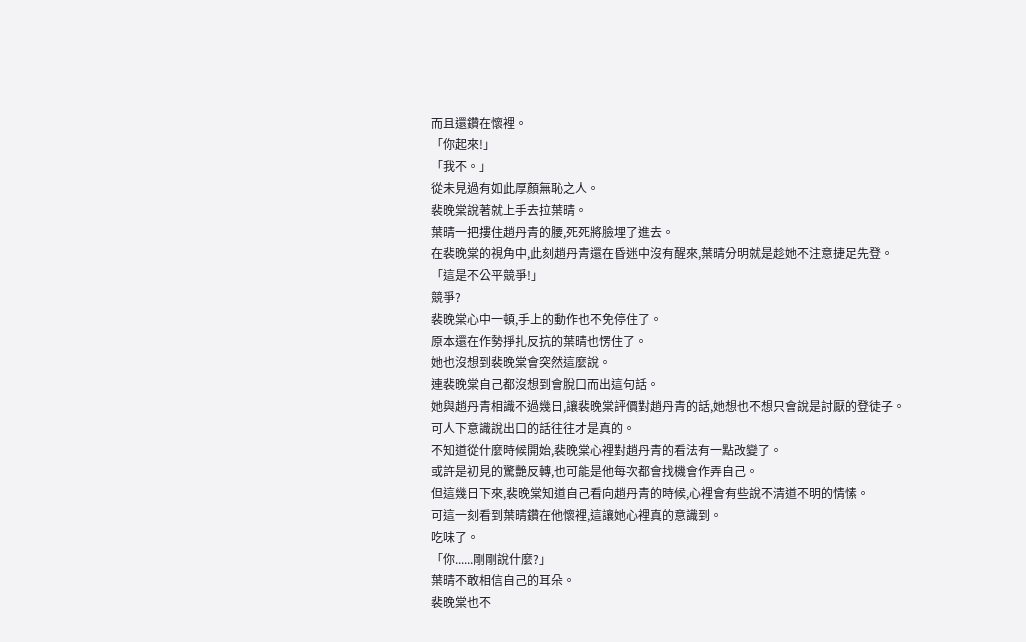而且還鑽在懷裡。
「你起來!」
「我不。」
從未見過有如此厚顏無恥之人。
裴晚棠說著就上手去拉葉晴。
葉晴一把摟住趙丹青的腰,死死將臉埋了進去。
在裴晚棠的視角中,此刻趙丹青還在昏迷中沒有醒來,葉晴分明就是趁她不注意捷足先登。
「這是不公平競爭!」
競爭?
裴晚棠心中一頓,手上的動作也不免停住了。
原本還在作勢掙扎反抗的葉晴也愣住了。
她也沒想到裴晚棠會突然這麼說。
連裴晚棠自己都沒想到會脫口而出這句話。
她與趙丹青相識不過幾日,讓裴晚棠評價對趙丹青的話,她想也不想只會說是討厭的登徒子。
可人下意識說出口的話往往才是真的。
不知道從什麼時候開始,裴晚棠心裡對趙丹青的看法有一點改變了。
或許是初見的驚艷反轉,也可能是他每次都會找機會作弄自己。
但這幾日下來,裴晚棠知道自己看向趙丹青的時候,心裡會有些說不清道不明的情愫。
可這一刻看到葉晴鑽在他懷裡,這讓她心裡真的意識到。
吃味了。
「你......剛剛說什麼?」
葉晴不敢相信自己的耳朵。
裴晚棠也不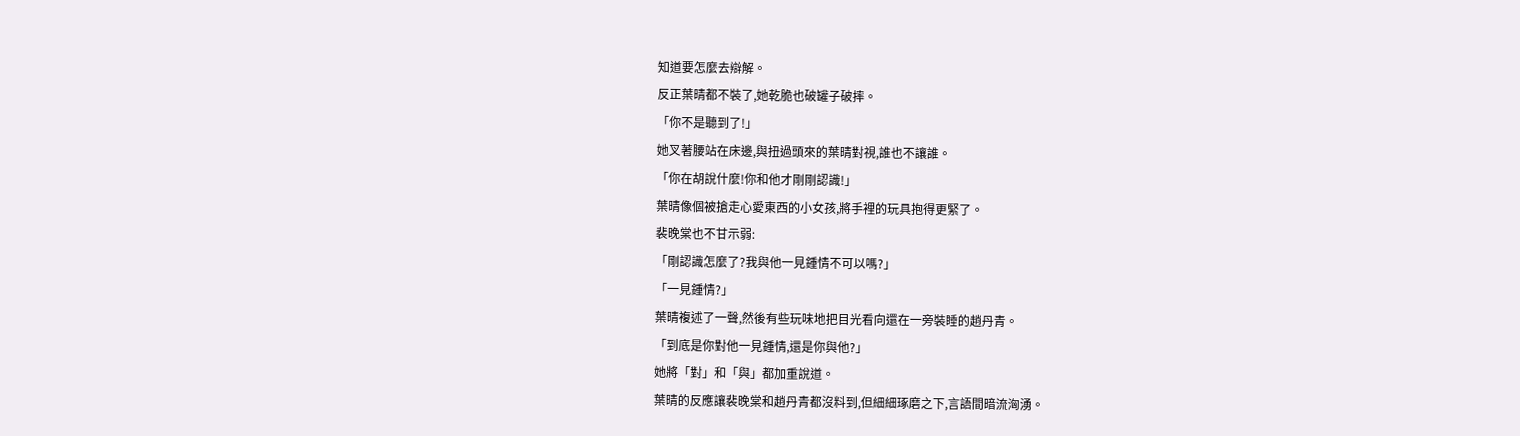知道要怎麼去辯解。
反正葉晴都不裝了,她乾脆也破罐子破摔。
「你不是聽到了!」
她叉著腰站在床邊,與扭過頭來的葉晴對視,誰也不讓誰。
「你在胡說什麼!你和他才剛剛認識!」
葉晴像個被搶走心愛東西的小女孩,將手裡的玩具抱得更緊了。
裴晚棠也不甘示弱:
「剛認識怎麼了?我與他一見鍾情不可以嗎?」
「一見鍾情?」
葉晴複述了一聲,然後有些玩味地把目光看向還在一旁裝睡的趙丹青。
「到底是你對他一見鍾情,還是你與他?」
她將「對」和「與」都加重說道。
葉晴的反應讓裴晚棠和趙丹青都沒料到,但細細琢磨之下,言語間暗流洶湧。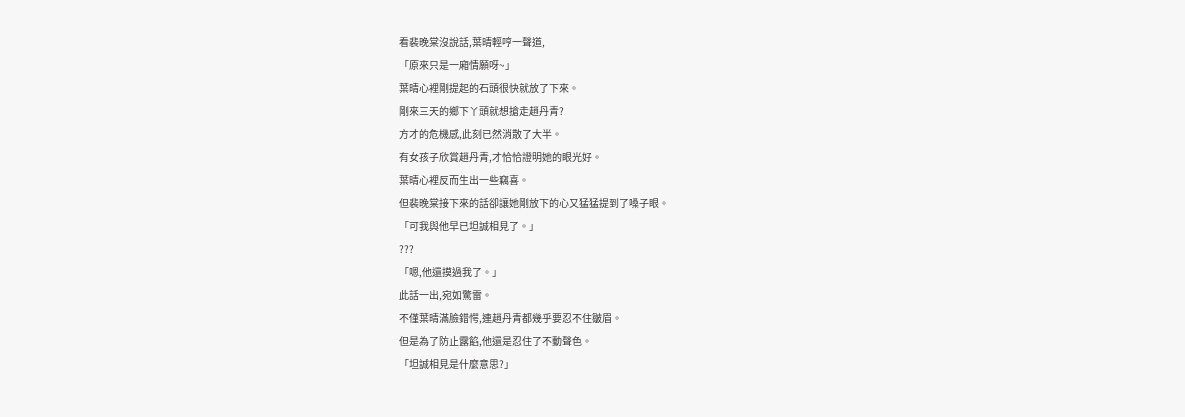看裴晚棠沒說話,葉晴輕哼一聲道,
「原來只是一廂情願呀~」
葉晴心裡剛提起的石頭很快就放了下來。
剛來三天的鄉下丫頭就想搶走趙丹青?
方才的危機感,此刻已然消散了大半。
有女孩子欣賞趙丹青,才恰恰證明她的眼光好。
葉晴心裡反而生出一些竊喜。
但裴晚棠接下來的話卻讓她剛放下的心又猛猛提到了嗓子眼。
「可我與他早已坦誠相見了。」
???
「嗯,他還摸過我了。」
此話一出,宛如驚雷。
不僅葉晴滿臉錯愕,連趙丹青都幾乎要忍不住皺眉。
但是為了防止露餡,他還是忍住了不動聲色。
「坦誠相見是什麼意思?」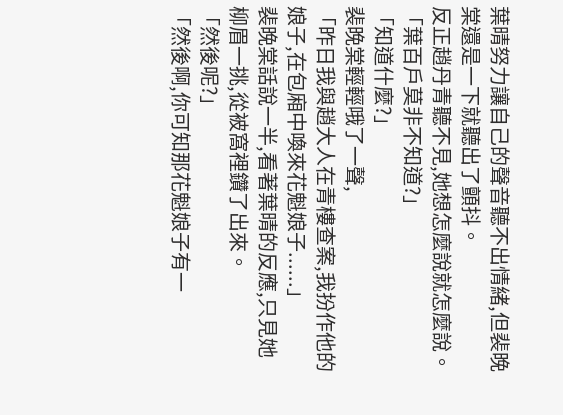葉晴努力讓自己的聲音聽不出情緒,但裴晚棠還是一下就聽出了顫抖。
反正趙丹青聽不見,她想怎麼說就怎麼說。
「葉百戶莫非不知道?」
「知道什麼?」
裴晚棠輕輕哦了一聲,
「昨日我與趙大人在青樓查案,我扮作他的娘子,在包廂中喚來花魁娘子......」
裴晚棠話說一半,看著葉晴的反應,只見她柳眉一挑,從被窩裡鑽了出來。
「然後呢?」
「然後啊,你可知那花魁娘子有一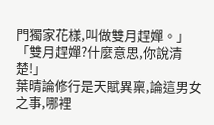門獨家花樣,叫做雙月趕嬋。」
「雙月趕嬋?什麼意思,你說清楚!」
葉晴論修行是天賦異稟,論這男女之事,哪裡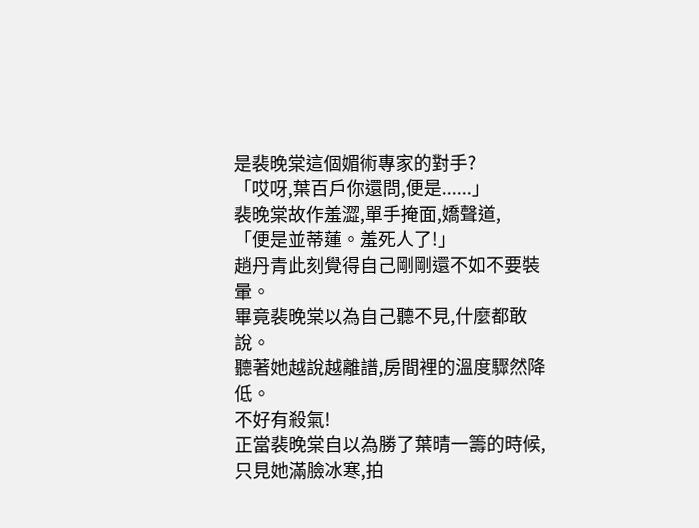是裴晚棠這個媚術專家的對手?
「哎呀,葉百戶你還問,便是......」
裴晚棠故作羞澀,單手掩面,嬌聲道,
「便是並蒂蓮。羞死人了!」
趙丹青此刻覺得自己剛剛還不如不要裝暈。
畢竟裴晚棠以為自己聽不見,什麼都敢說。
聽著她越說越離譜,房間裡的溫度驟然降低。
不好有殺氣!
正當裴晚棠自以為勝了葉晴一籌的時候,只見她滿臉冰寒,拍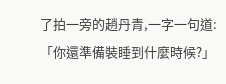了拍一旁的趙丹青,一字一句道:
「你還準備裝睡到什麼時候?」